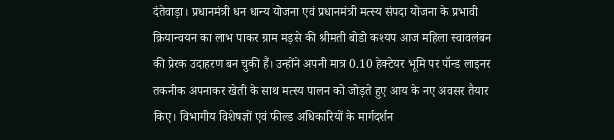दंतेवाड़ा। प्रधानमंत्री धन धान्य योजना एवं प्रधानमंत्री मत्स्य संपदा योजना के प्रभावी क्रियान्वयन का लाभ पाकर ग्राम मड़से की श्रीमती बोडो कश्यप आज महिला स्वावलंबन की प्रेरक उदाहरण बन चुकी हैं। उन्होंने अपनी मात्र 0.10 हेक्टेयर भूमि पर पॉन्ड लाइनर तकनीक अपनाकर खेती के साथ मत्स्य पालन को जोड़ते हुए आय के नए अवसर तैयार किए। विभागीय विशेषज्ञों एवं फील्ड अधिकारियों के मार्गदर्शन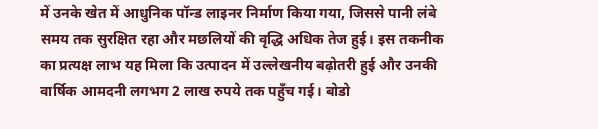में उनके खेत में आधुनिक पॉन्ड लाइनर निर्माण किया गया, जिससे पानी लंबे समय तक सुरक्षित रहा और मछलियों की वृद्धि अधिक तेज हुई। इस तकनीक का प्रत्यक्ष लाभ यह मिला कि उत्पादन में उल्लेखनीय बढ़ोतरी हुई और उनकी वार्षिक आमदनी लगभग 2 लाख रुपये तक पहुँच गई। बोडो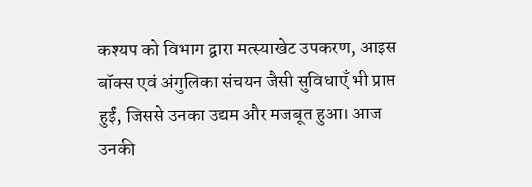कश्यप को विभाग द्वारा मत्स्याखेट उपकरण, आइस बॉक्स एवं अंगुलिका संचयन जैसी सुविधाएँ भी प्राप्त हुईं, जिससे उनका उद्यम और मजबूत हुआ। आज उनकी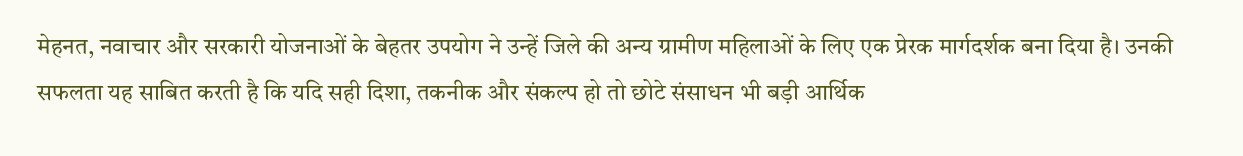मेहनत, नवाचार और सरकारी योजनाओं के बेहतर उपयोग ने उन्हें जिले की अन्य ग्रामीण महिलाओं के लिए एक प्रेरक मार्गदर्शक बना दिया है। उनकी सफलता यह साबित करती है कि यदि सही दिशा, तकनीक और संकल्प हो तो छोटे संसाधन भी बड़ी आर्थिक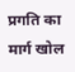प्रगति का मार्ग खोल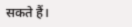सकते हैं।